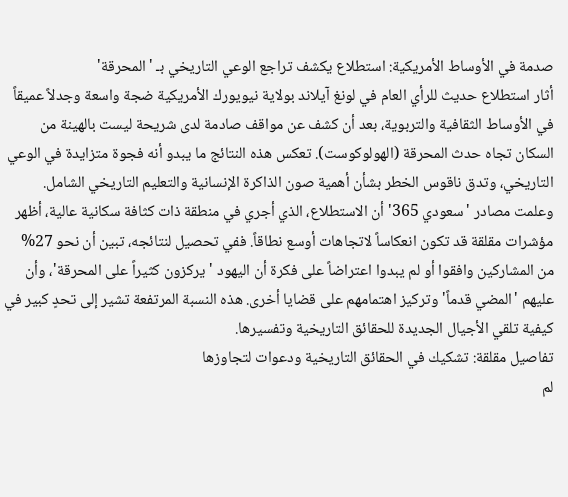صدمة في الأوساط الأمريكية: استطلاع يكشف تراجع الوعي التاريخي بـ 'المحرقة'
أثار استطلاع حديث للرأي العام في لونغ آيلاند بولاية نيويورك الأمريكية ضجة واسعة وجدلاً عميقاً في الأوساط الثقافية والتربوية، بعد أن كشف عن مواقف صادمة لدى شريحة ليست بالهينة من السكان تجاه حدث المحرقة (الهولوكوست). تعكس هذه النتائج ما يبدو أنه فجوة متزايدة في الوعي التاريخي، وتدق ناقوس الخطر بشأن أهمية صون الذاكرة الإنسانية والتعليم التاريخي الشامل.
وعلمت مصادر 'سعودي 365' أن الاستطلاع، الذي أجري في منطقة ذات كثافة سكانية عالية، أظهر مؤشرات مقلقة قد تكون انعكاساً لاتجاهات أوسع نطاقاً. ففي تحصيل لنتائجه، تبين أن نحو 27% من المشاركين وافقوا أو لم يبدوا اعتراضاً على فكرة أن اليهود 'يركزون كثيراً على المحرقة'، وأن عليهم 'المضي قدماً' وتركيز اهتمامهم على قضايا أخرى. هذه النسبة المرتفعة تشير إلى تحدٍ كبير في كيفية تلقي الأجيال الجديدة للحقائق التاريخية وتفسيرها.
تفاصيل مقلقة: تشكيك في الحقائق التاريخية ودعوات لتجاوزها
لم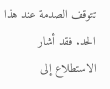تتوقف الصدمة عند هذا الحد. فقد أشار الاستطلاع إلى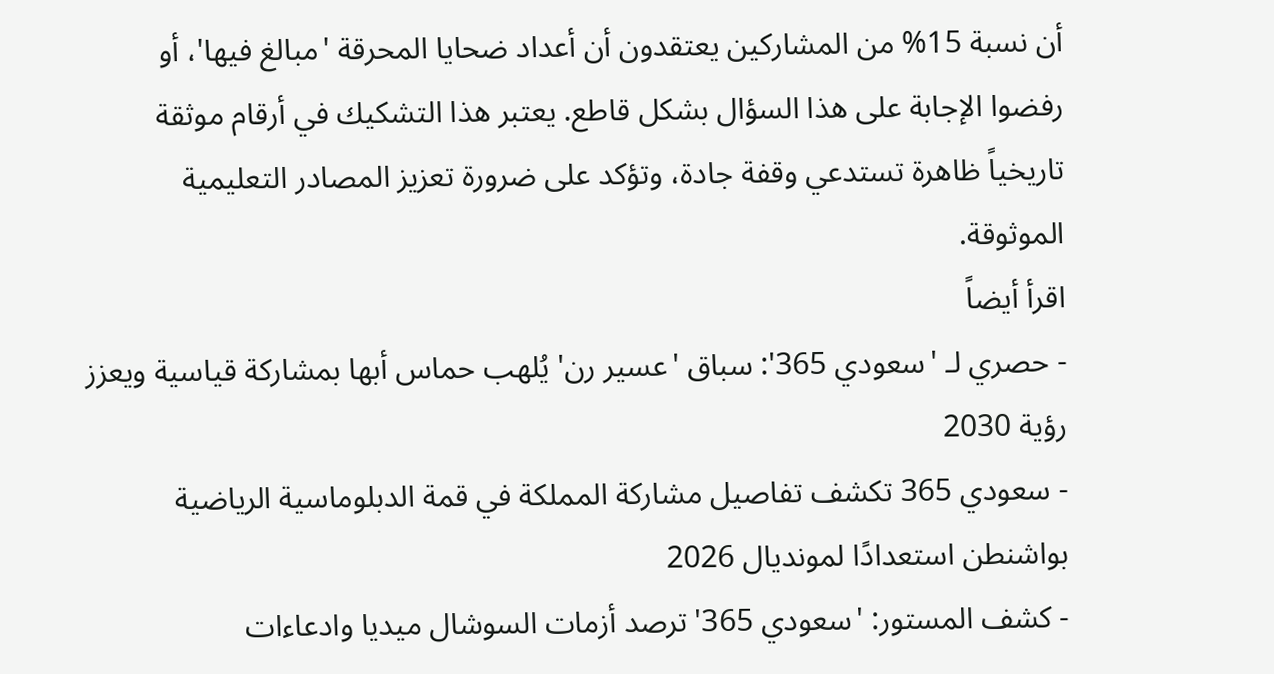أن نسبة 15% من المشاركين يعتقدون أن أعداد ضحايا المحرقة 'مبالغ فيها'، أو رفضوا الإجابة على هذا السؤال بشكل قاطع. يعتبر هذا التشكيك في أرقام موثقة تاريخياً ظاهرة تستدعي وقفة جادة، وتؤكد على ضرورة تعزيز المصادر التعليمية الموثوقة.
اقرأ أيضاً
- حصري لـ 'سعودي 365': سباق 'عسير رن' يُلهب حماس أبها بمشاركة قياسية ويعزز رؤية 2030
- سعودي 365 تكشف تفاصيل مشاركة المملكة في قمة الدبلوماسية الرياضية بواشنطن استعدادًا لمونديال 2026
- كشف المستور: 'سعودي 365' ترصد أزمات السوشال ميديا وادعاءات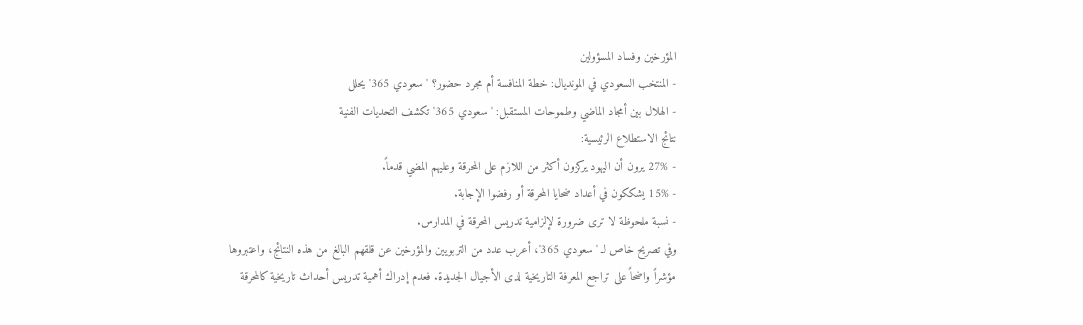المؤرخين وفساد المسؤولين
- المنتخب السعودي في المونديال: خطة المنافسة أم مجرد حضور؟ 'سعودي 365' يحلل
- الهلال بين أمجاد الماضي وطموحات المستقبل: 'سعودي 365' تكشف التحديات الفنية
نتائج الاستطلاع الرئيسية:
- 27% يرون أن اليهود يركزون أكثر من اللازم على المحرقة وعليهم المضي قدماً.
- 15% يشككون في أعداد ضحايا المحرقة أو رفضوا الإجابة.
- نسبة ملحوظة لا ترى ضرورة لإلزامية تدريس المحرقة في المدارس.
وفي تصريح خاص لـ 'سعودي 365'، أعرب عدد من التربويين والمؤرخين عن قلقهم البالغ من هذه النتائج، واعتبروها مؤشراً واضحاً على تراجع المعرفة التاريخية لدى الأجيال الجديدة. فعدم إدراك أهمية تدريس أحداث تاريخية كالمحرقة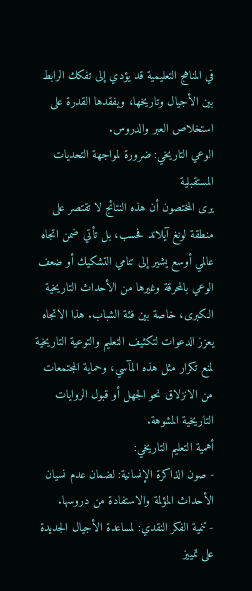في المناهج التعليمية قد يؤدي إلى تفكك الرابط بين الأجيال وتاريخها، ويفقدها القدرة على استخلاص العبر والدروس.
الوعي التاريخي: ضرورة لمواجهة التحديات المستقبلية
يرى المختصون أن هذه النتائج لا تقتصر على منطقة لونغ آيلاند فحسب، بل تأتي ضمن اتجاه عالمي أوسع يشير إلى تنامي التشكيك أو ضعف الوعي بالمحرقة وغيرها من الأحداث التاريخية الكبرى، خاصة بين فئة الشباب. هذا الاتجاه يعزز الدعوات لتكثيف التعليم والتوعية التاريخية لمنع تكرار مثل هذه المآسي، وحماية المجتمعات من الانزلاق نحو الجهل أو قبول الروايات التاريخية المشوهة.
أهمية التعليم التاريخي:
- صون الذاكرة الإنسانية: لضمان عدم نسيان الأحداث المؤلمة والاستفادة من دروسها.
- تنمية الفكر النقدي: لمساعدة الأجيال الجديدة على تمييز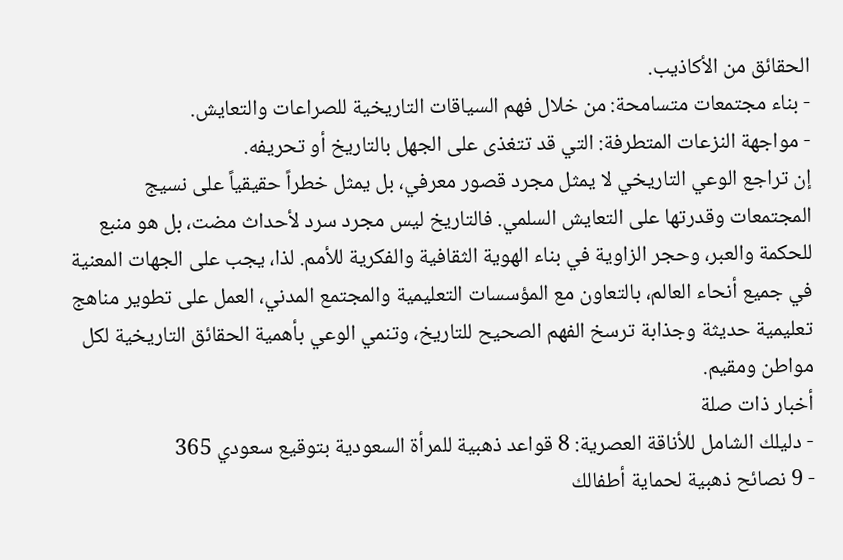الحقائق من الأكاذيب.
- بناء مجتمعات متسامحة: من خلال فهم السياقات التاريخية للصراعات والتعايش.
- مواجهة النزعات المتطرفة: التي قد تتغذى على الجهل بالتاريخ أو تحريفه.
إن تراجع الوعي التاريخي لا يمثل مجرد قصور معرفي، بل يمثل خطراً حقيقياً على نسيج المجتمعات وقدرتها على التعايش السلمي. فالتاريخ ليس مجرد سرد لأحداث مضت، بل هو منبع للحكمة والعبر، وحجر الزاوية في بناء الهوية الثقافية والفكرية للأمم. لذا، يجب على الجهات المعنية في جميع أنحاء العالم، بالتعاون مع المؤسسات التعليمية والمجتمع المدني، العمل على تطوير مناهج تعليمية حديثة وجذابة ترسخ الفهم الصحيح للتاريخ، وتنمي الوعي بأهمية الحقائق التاريخية لكل مواطن ومقيم.
أخبار ذات صلة
- دليلك الشامل للأناقة العصرية: 8 قواعد ذهبية للمرأة السعودية بتوقيع سعودي 365
- 9 نصائح ذهبية لحماية أطفالك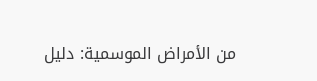من الأمراض الموسمية: دليل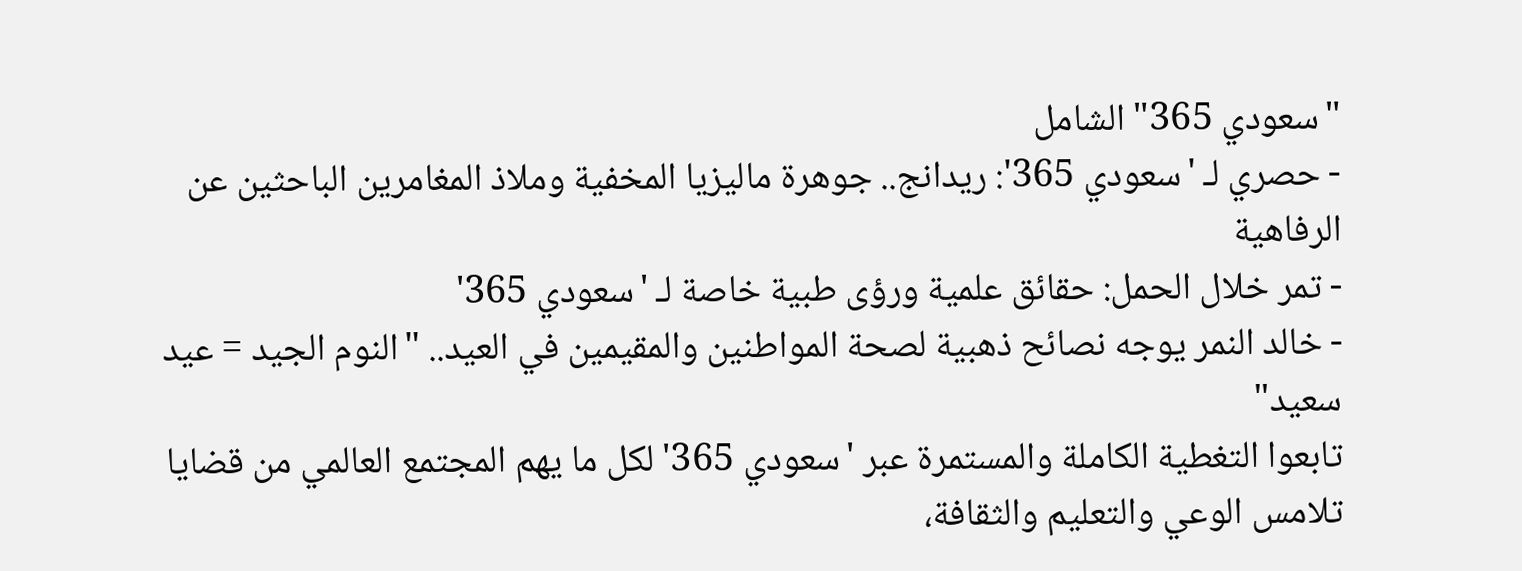"سعودي 365" الشامل
- حصري لـ 'سعودي 365': ريدانج.. جوهرة ماليزيا المخفية وملاذ المغامرين الباحثين عن الرفاهية
- تمر خلال الحمل: حقائق علمية ورؤى طبية خاصة لـ 'سعودي 365'
- خالد النمر يوجه نصائح ذهبية لصحة المواطنين والمقيمين في العيد.. "النوم الجيد = عيد سعيد"
تابعوا التغطية الكاملة والمستمرة عبر 'سعودي 365' لكل ما يهم المجتمع العالمي من قضايا تلامس الوعي والتعليم والثقافة،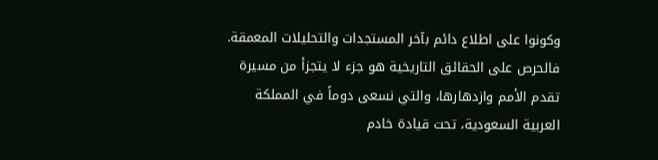وكونوا على اطلاع دائم بآخر المستجدات والتحليلات المعمقة. فالحرص على الحقائق التاريخية هو جزء لا يتجزأ من مسيرة تقدم الأمم وازدهارها، والتي نسعى دوماً في المملكة العربية السعودية، تحت قيادة خادم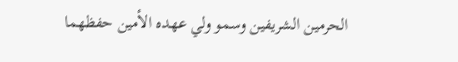الحرمين الشريفين وسمو ولي عهده الأمين حفظهما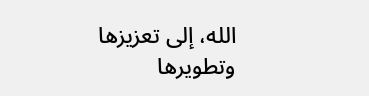الله، إلى تعزيزها وتطويرها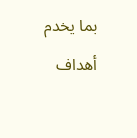بما يخدم أهداف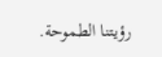رؤيتنا الطموحة.